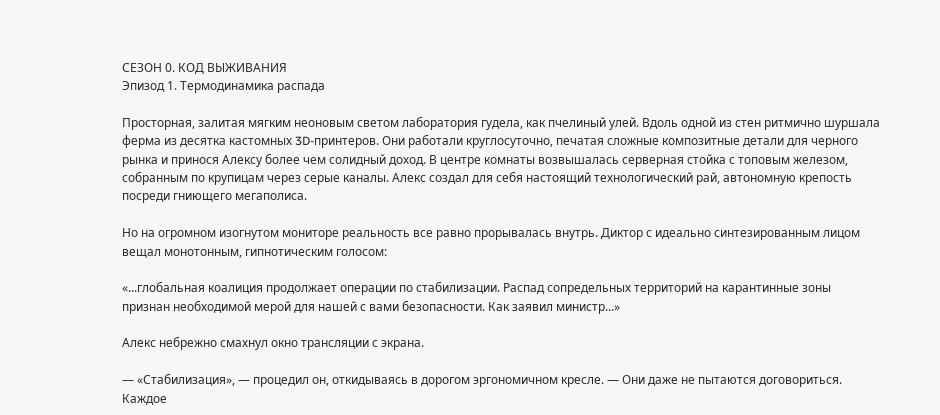СЕЗОН 0. КОД ВЫЖИВАНИЯ
Эпизод 1. Термодинамика распада

Просторная, залитая мягким неоновым светом лаборатория гудела, как пчелиный улей. Вдоль одной из стен ритмично шуршала ферма из десятка кастомных 3D-принтеров. Они работали круглосуточно, печатая сложные композитные детали для черного рынка и принося Алексу более чем солидный доход. В центре комнаты возвышалась серверная стойка с топовым железом, собранным по крупицам через серые каналы. Алекс создал для себя настоящий технологический рай, автономную крепость посреди гниющего мегаполиса.

Но на огромном изогнутом мониторе реальность все равно прорывалась внутрь. Диктор с идеально синтезированным лицом вещал монотонным, гипнотическим голосом:

«...глобальная коалиция продолжает операции по стабилизации. Распад сопредельных территорий на карантинные зоны признан необходимой мерой для нашей с вами безопасности. Как заявил министр...»

Алекс небрежно смахнул окно трансляции с экрана.

— «Стабилизация», — процедил он, откидываясь в дорогом эргономичном кресле. — Они даже не пытаются договориться. Каждое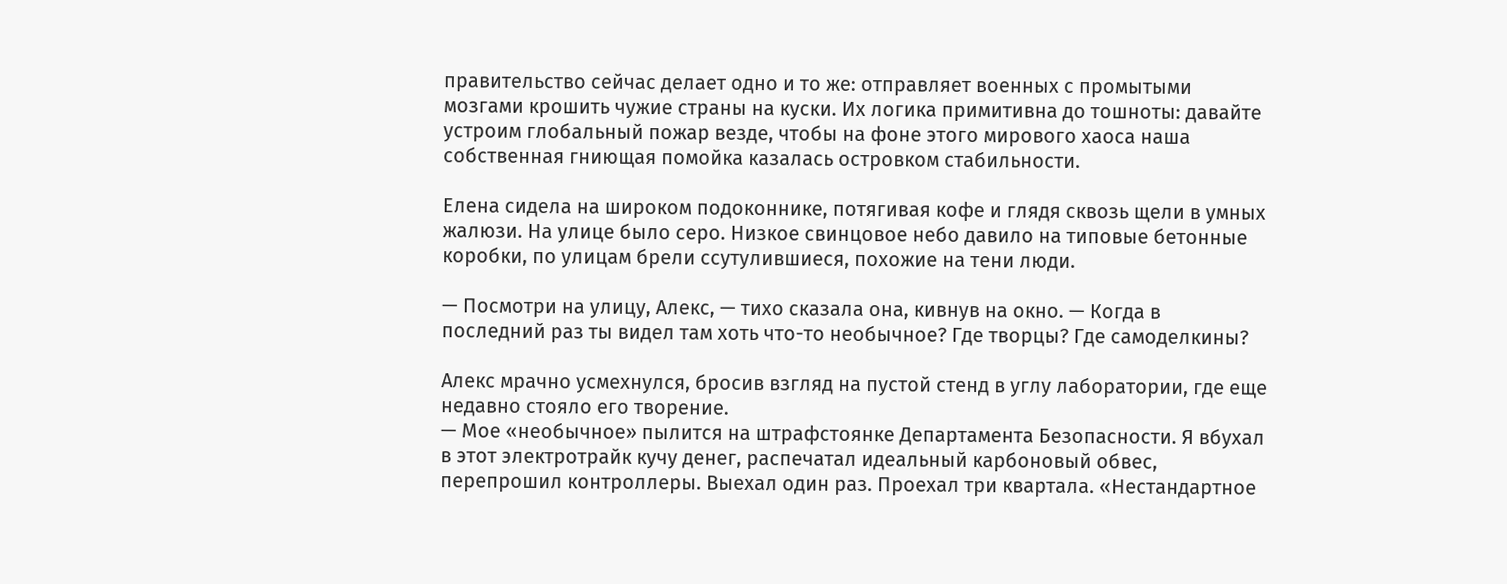правительство сейчас делает одно и то же: отправляет военных с промытыми мозгами крошить чужие страны на куски. Их логика примитивна до тошноты: давайте устроим глобальный пожар везде, чтобы на фоне этого мирового хаоса наша собственная гниющая помойка казалась островком стабильности.

Елена сидела на широком подоконнике, потягивая кофе и глядя сквозь щели в умных жалюзи. На улице было серо. Низкое свинцовое небо давило на типовые бетонные коробки, по улицам брели ссутулившиеся, похожие на тени люди.

— Посмотри на улицу, Алекс, — тихо сказала она, кивнув на окно. — Когда в последний раз ты видел там хоть что-то необычное? Где творцы? Где самоделкины?

Алекс мрачно усмехнулся, бросив взгляд на пустой стенд в углу лаборатории, где еще недавно стояло его творение.
— Мое «необычное» пылится на штрафстоянке Департамента Безопасности. Я вбухал в этот электротрайк кучу денег, распечатал идеальный карбоновый обвес, перепрошил контроллеры. Выехал один раз. Проехал три квартала. «Нестандартное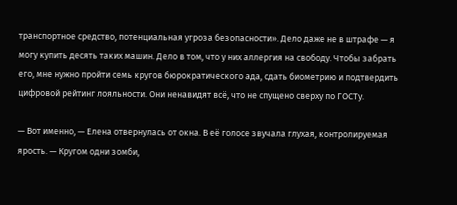транспортное средство, потенциальная угроза безопасности». Дело даже не в штрафе — я могу купить десять таких машин. Дело в том, что у них аллергия на свободу. Чтобы забрать его, мне нужно пройти семь кругов бюрократического ада, сдать биометрию и подтвердить цифровой рейтинг лояльности. Они ненавидят всё, что не спущено сверху по ГОСТу.

— Вот именно, — Елена отвернулась от окна. В её голосе звучала глухая, контролируемая ярость. — Кругом одни зомби,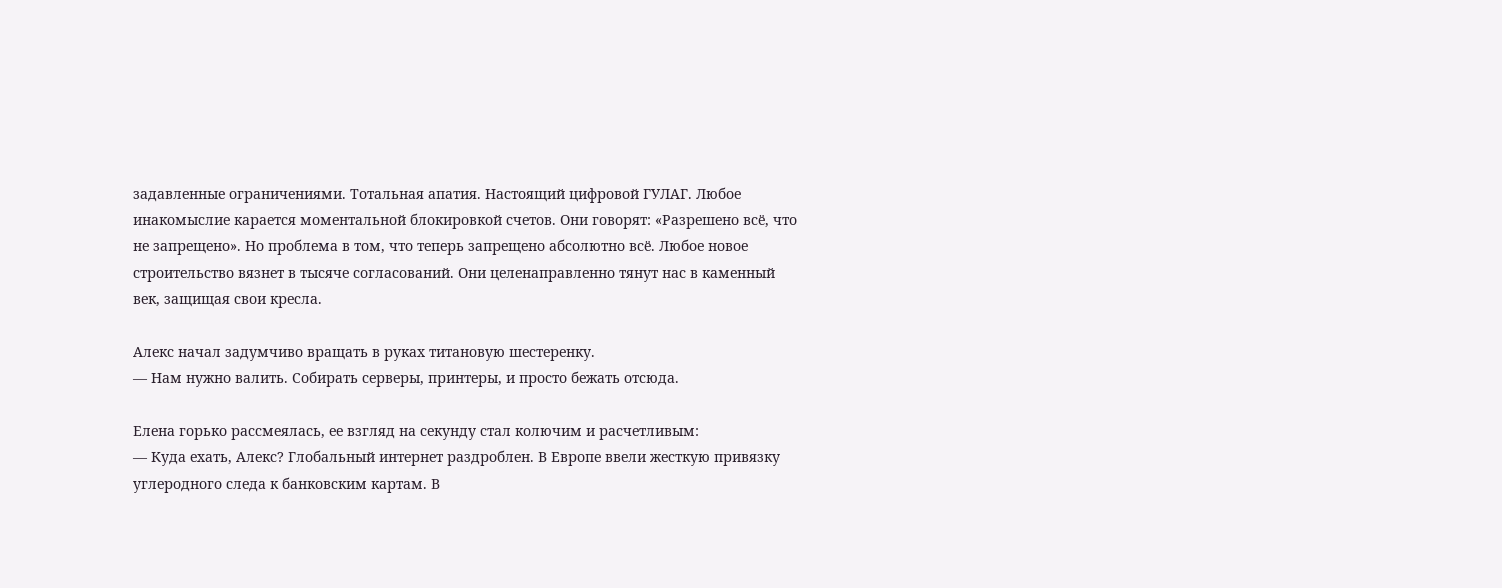задавленные ограничениями. Тотальная апатия. Настоящий цифровой ГУЛАГ. Любое инакомыслие карается моментальной блокировкой счетов. Они говорят: «Разрешено всё, что не запрещено». Но проблема в том, что теперь запрещено абсолютно всё. Любое новое строительство вязнет в тысяче согласований. Они целенаправленно тянут нас в каменный век, защищая свои кресла.

Алекс начал задумчиво вращать в руках титановую шестеренку.
— Нам нужно валить. Собирать серверы, принтеры, и просто бежать отсюда.

Елена горько рассмеялась, ее взгляд на секунду стал колючим и расчетливым:
— Куда ехать, Алекс? Глобальный интернет раздроблен. В Европе ввели жесткую привязку углеродного следа к банковским картам. В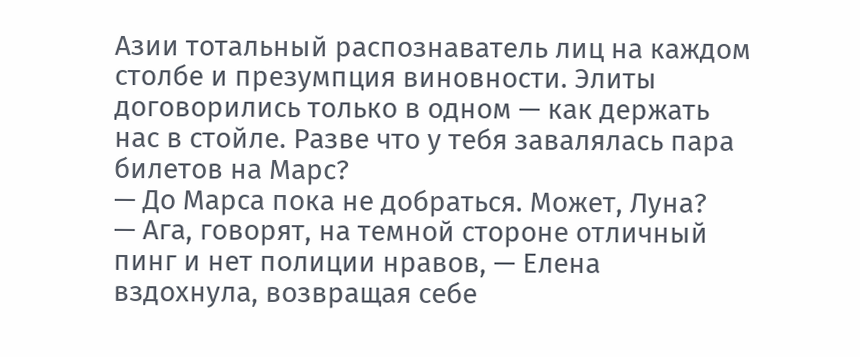Азии тотальный распознаватель лиц на каждом столбе и презумпция виновности. Элиты договорились только в одном — как держать нас в стойле. Разве что у тебя завалялась пара билетов на Марс?
— До Марса пока не добраться. Может, Луна?
— Ага, говорят, на темной стороне отличный пинг и нет полиции нравов, — Елена вздохнула, возвращая себе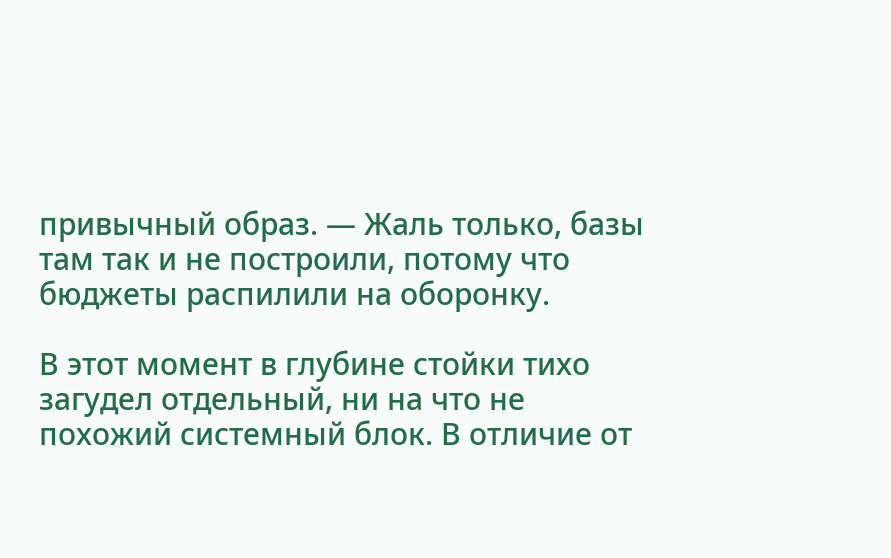привычный образ. — Жаль только, базы там так и не построили, потому что бюджеты распилили на оборонку.

В этот момент в глубине стойки тихо загудел отдельный, ни на что не похожий системный блок. В отличие от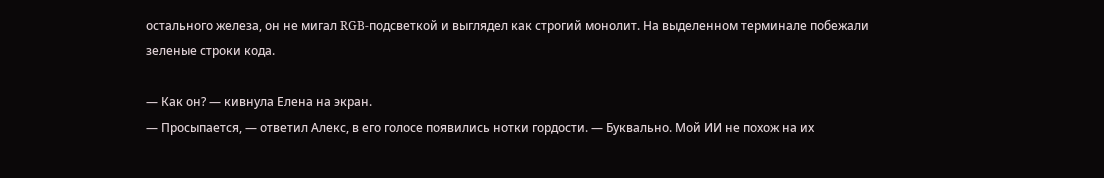остального железа, он не мигал RGB-подсветкой и выглядел как строгий монолит. На выделенном терминале побежали зеленые строки кода.

— Как он? — кивнула Елена на экран.
— Просыпается, — ответил Алекс, в его голосе появились нотки гордости. — Буквально. Мой ИИ не похож на их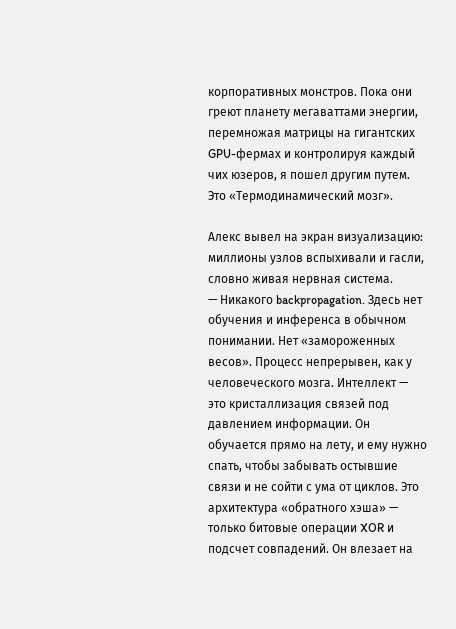корпоративных монстров. Пока они греют планету мегаваттами энергии, перемножая матрицы на гигантских GPU-фермах и контролируя каждый чих юзеров, я пошел другим путем. Это «Термодинамический мозг».

Алекс вывел на экран визуализацию: миллионы узлов вспыхивали и гасли, словно живая нервная система.
— Никакого backpropagation. Здесь нет обучения и инференса в обычном понимании. Нет «замороженных весов». Процесс непрерывен, как у человеческого мозга. Интеллект — это кристаллизация связей под давлением информации. Он обучается прямо на лету, и ему нужно спать, чтобы забывать остывшие связи и не сойти с ума от циклов. Это архитектура «обратного хэша» — только битовые операции XOR и подсчет совпадений. Он влезает на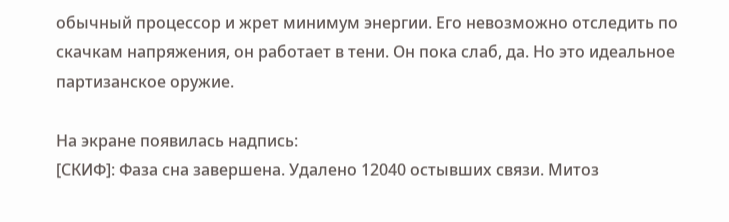обычный процессор и жрет минимум энергии. Его невозможно отследить по скачкам напряжения, он работает в тени. Он пока слаб, да. Но это идеальное партизанское оружие.

На экране появилась надпись:
[СКИФ]: Фаза сна завершена. Удалено 12040 остывших связи. Митоз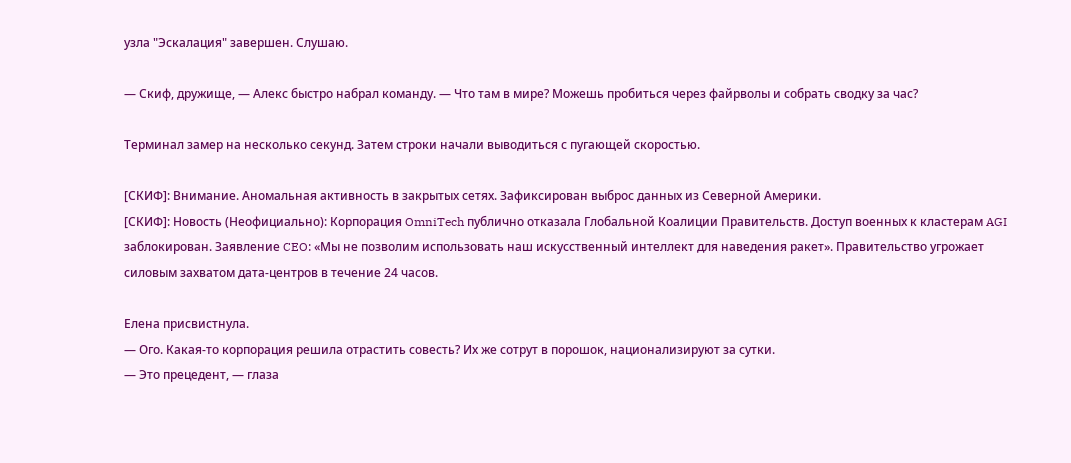узла "Эскалация" завершен. Слушаю.

— Скиф, дружище, — Алекс быстро набрал команду. — Что там в мире? Можешь пробиться через файрволы и собрать сводку за час?

Терминал замер на несколько секунд. Затем строки начали выводиться с пугающей скоростью.

[СКИФ]: Внимание. Аномальная активность в закрытых сетях. Зафиксирован выброс данных из Северной Америки.
[СКИФ]: Новость (Неофициально): Корпорация OmniTech публично отказала Глобальной Коалиции Правительств. Доступ военных к кластерам AGI заблокирован. Заявление CEO: «Мы не позволим использовать наш искусственный интеллект для наведения ракет». Правительство угрожает силовым захватом дата-центров в течение 24 часов.

Елена присвистнула.
— Ого. Какая-то корпорация решила отрастить совесть? Их же сотрут в порошок, национализируют за сутки.
— Это прецедент, — глаза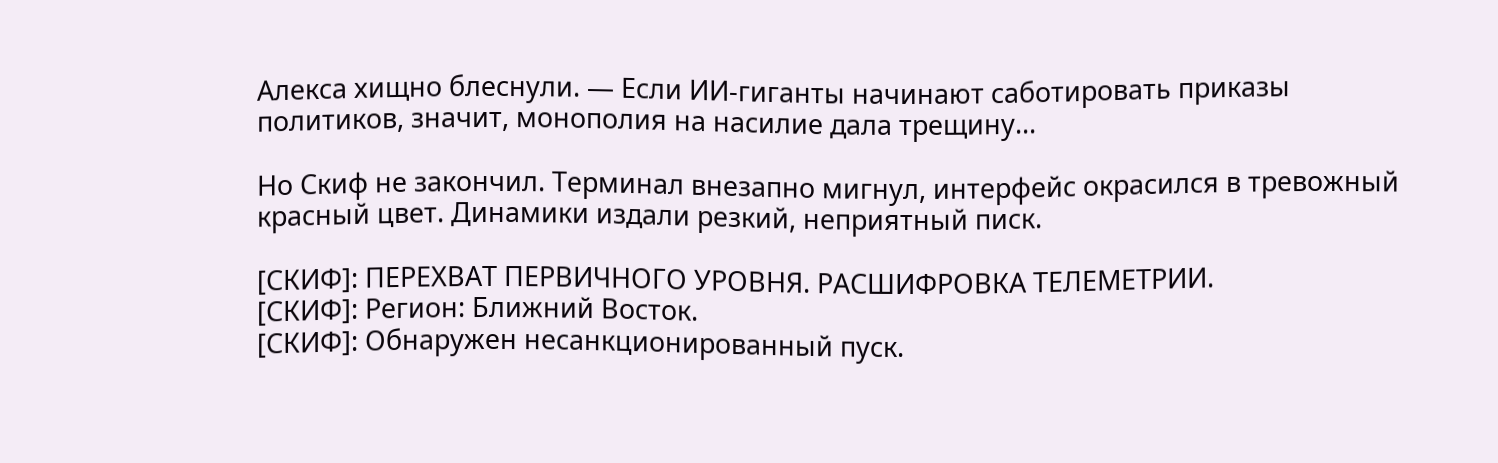Алекса хищно блеснули. — Если ИИ-гиганты начинают саботировать приказы политиков, значит, монополия на насилие дала трещину...

Но Скиф не закончил. Терминал внезапно мигнул, интерфейс окрасился в тревожный красный цвет. Динамики издали резкий, неприятный писк.

[СКИФ]: ПЕРЕХВАТ ПЕРВИЧНОГО УРОВНЯ. РАСШИФРОВКА ТЕЛЕМЕТРИИ.
[СКИФ]: Регион: Ближний Восток.
[СКИФ]: Обнаружен несанкционированный пуск.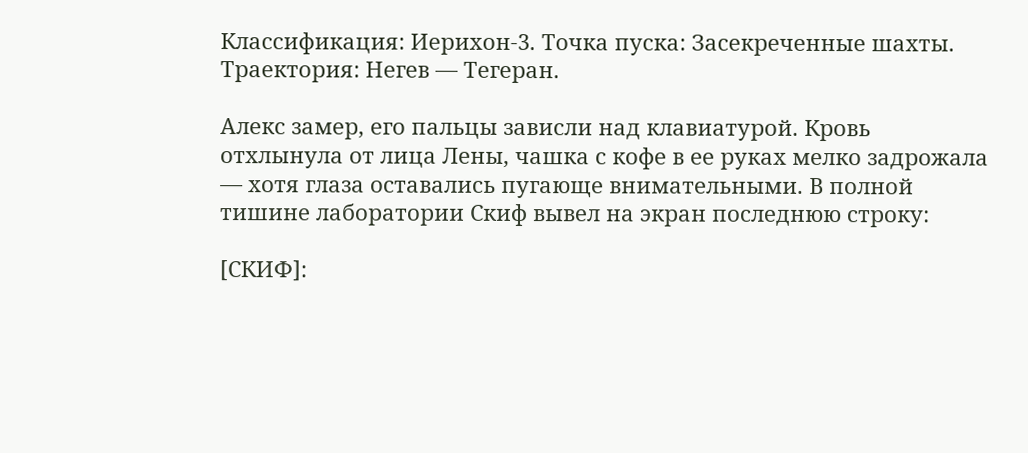Классификация: Иерихон-3. Точка пуска: Засекреченные шахты. Траектория: Негев — Тегеран.

Алекс замер, его пальцы зависли над клавиатурой. Кровь отхлынула от лица Лены, чашка с кофе в ее руках мелко задрожала — хотя глаза оставались пугающе внимательными. В полной тишине лаборатории Скиф вывел на экран последнюю строку:

[СКИФ]: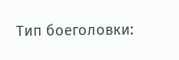Тип боеголовки: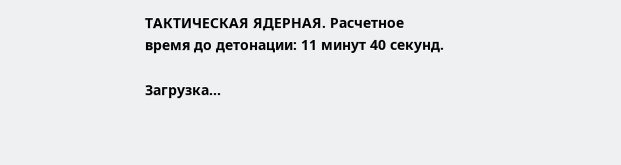ТАКТИЧЕСКАЯ ЯДЕРНАЯ. Расчетное время до детонации: 11 минут 40 секунд.

Загрузка...